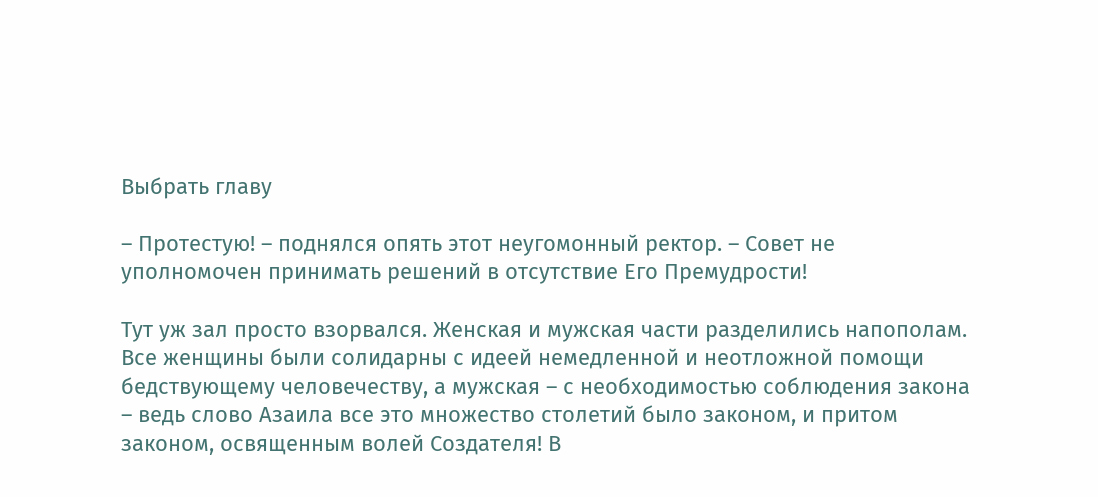Выбрать главу

– Протестую! – поднялся опять этот неугомонный ректор. – Совет не уполномочен принимать решений в отсутствие Его Премудрости!

Тут уж зал просто взорвался. Женская и мужская части разделились напополам. Все женщины были солидарны с идеей немедленной и неотложной помощи бедствующему человечеству, а мужская – с необходимостью соблюдения закона – ведь слово Азаила все это множество столетий было законом, и притом законом, освященным волей Создателя! В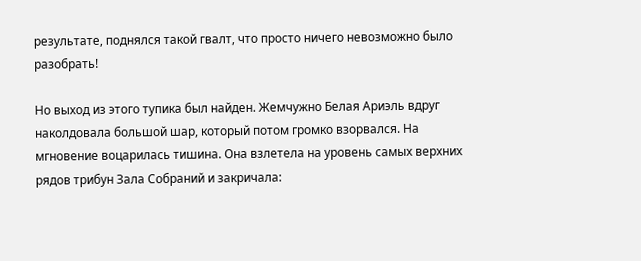результате, поднялся такой гвалт, что просто ничего невозможно было разобрать!

Но выход из этого тупика был найден. Жемчужно Белая Ариэль вдруг наколдовала большой шар, который потом громко взорвался. На мгновение воцарилась тишина. Она взлетела на уровень самых верхних рядов трибун Зала Собраний и закричала: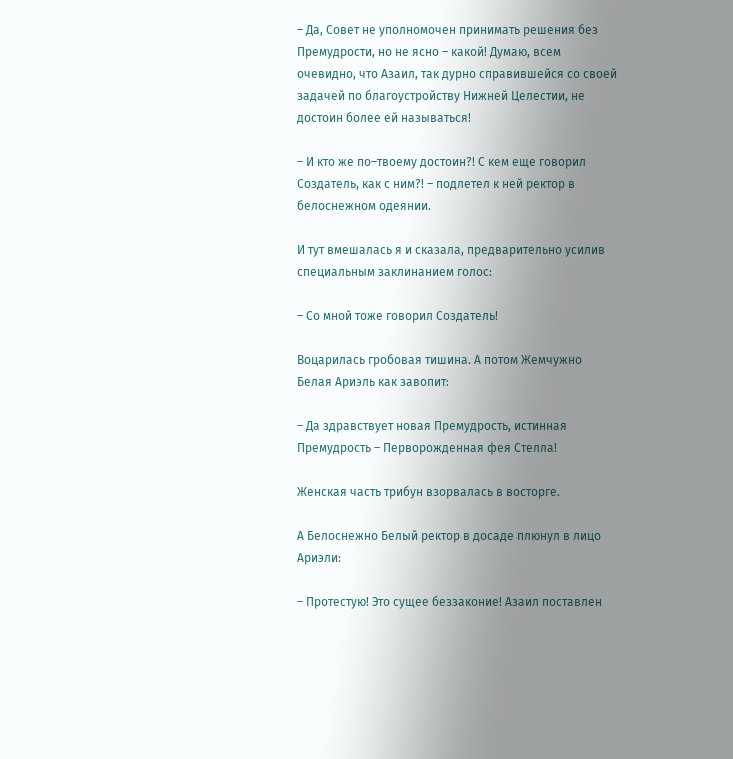– Да, Совет не уполномочен принимать решения без Премудрости, но не ясно – какой! Думаю, всем очевидно, что Азаил, так дурно справившейся со своей задачей по благоустройству Нижней Целестии, не достоин более ей называться!

– И кто же по–твоему достоин?! С кем еще говорил Создатель, как с ним?! – подлетел к ней ректор в белоснежном одеянии.

И тут вмешалась я и сказала, предварительно усилив специальным заклинанием голос:

– Со мной тоже говорил Создатель!

Воцарилась гробовая тишина. А потом Жемчужно Белая Ариэль как завопит:

– Да здравствует новая Премудрость, истинная Премудрость – Перворожденная фея Стелла!

Женская часть трибун взорвалась в восторге.

А Белоснежно Белый ректор в досаде плюнул в лицо Ариэли:

– Протестую! Это сущее беззаконие! Азаил поставлен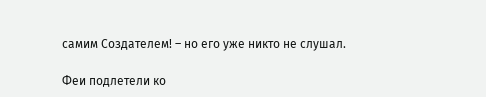самим Создателем! – но его уже никто не слушал.

Феи подлетели ко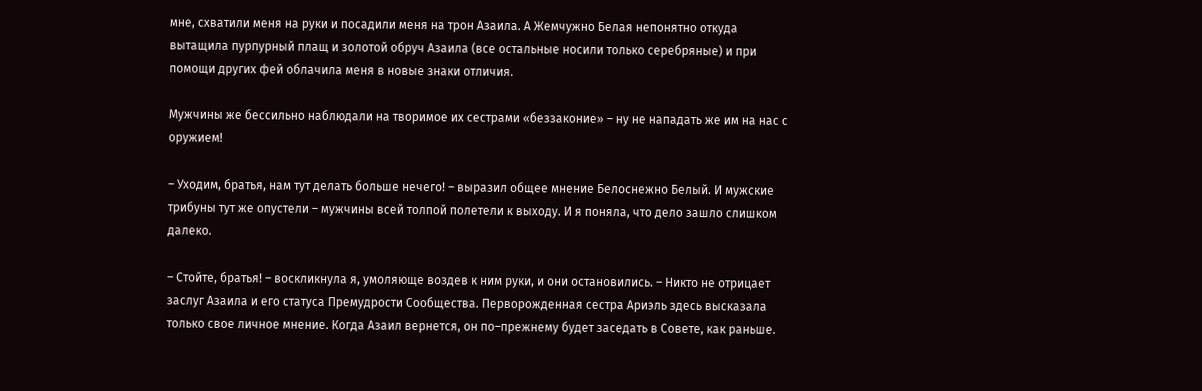мне, схватили меня на руки и посадили меня на трон Азаила. А Жемчужно Белая непонятно откуда вытащила пурпурный плащ и золотой обруч Азаила (все остальные носили только серебряные) и при помощи других фей облачила меня в новые знаки отличия.

Мужчины же бессильно наблюдали на творимое их сестрами «беззаконие» – ну не нападать же им на нас с оружием!

– Уходим, братья, нам тут делать больше нечего! – выразил общее мнение Белоснежно Белый. И мужские трибуны тут же опустели – мужчины всей толпой полетели к выходу. И я поняла, что дело зашло слишком далеко.

– Стойте, братья! – воскликнула я, умоляюще воздев к ним руки, и они остановились. – Никто не отрицает заслуг Азаила и его статуса Премудрости Сообщества. Перворожденная сестра Ариэль здесь высказала только свое личное мнение. Когда Азаил вернется, он по–прежнему будет заседать в Совете, как раньше.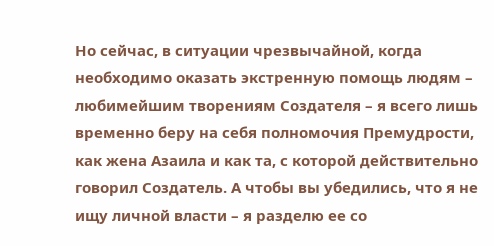Но сейчас, в ситуации чрезвычайной, когда необходимо оказать экстренную помощь людям – любимейшим творениям Создателя – я всего лишь временно беру на себя полномочия Премудрости, как жена Азаила и как та, с которой действительно говорил Создатель. А чтобы вы убедились, что я не ищу личной власти – я разделю ее со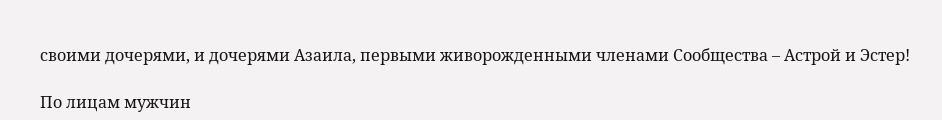своими дочерями, и дочерями Азаила, первыми живорожденными членами Сообщества – Астрой и Эстер!

По лицам мужчин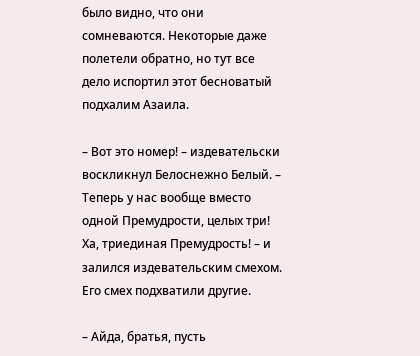было видно, что они сомневаются. Некоторые даже полетели обратно, но тут все дело испортил этот бесноватый подхалим Азаила.

– Вот это номер! – издевательски воскликнул Белоснежно Белый. – Теперь у нас вообще вместо одной Премудрости, целых три! Ха, триединая Премудрость! – и залился издевательским смехом. Его смех подхватили другие.

– Айда, братья, пусть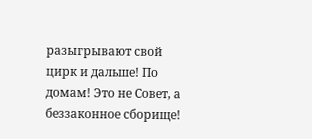разыгрывают свой цирк и дальше! По домам! Это не Совет, а беззаконное сборище!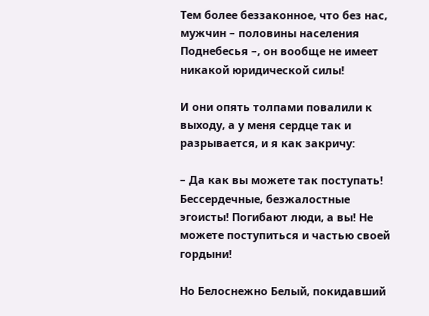Тем более беззаконное, что без нас, мужчин – половины населения Поднебесья –, он вообще не имеет никакой юридической силы!

И они опять толпами повалили к выходу, а у меня сердце так и разрывается, и я как закричу:

– Да как вы можете так поступать! Бессердечные, безжалостные эгоисты! Погибают люди, а вы! Не можете поступиться и частью своей гордыни!

Но Белоснежно Белый, покидавший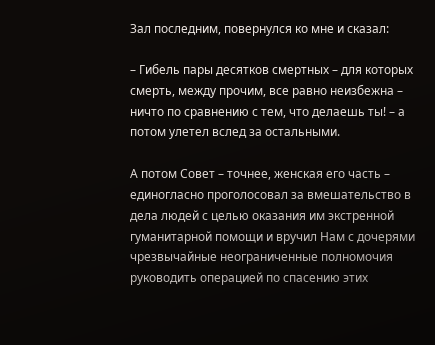Зал последним, повернулся ко мне и сказал:

– Гибель пары десятков смертных – для которых смерть, между прочим, все равно неизбежна – ничто по сравнению с тем, что делаешь ты! – а потом улетел вслед за остальными.

А потом Совет – точнее, женская его часть – единогласно проголосовал за вмешательство в дела людей с целью оказания им экстренной гуманитарной помощи и вручил Нам с дочерями чрезвычайные неограниченные полномочия руководить операцией по спасению этих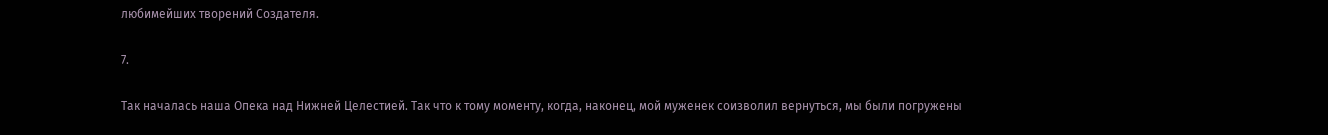любимейших творений Создателя.

7.

Так началась наша Опека над Нижней Целестией. Так что к тому моменту, когда, наконец, мой муженек соизволил вернуться, мы были погружены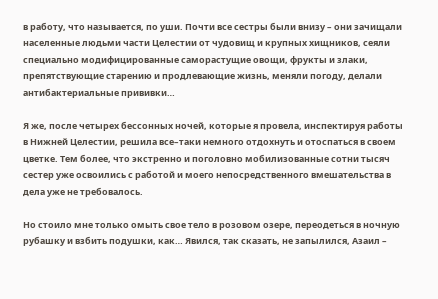в работу, что называется, по уши. Почти все сестры были внизу – они зачищали населенные людьми части Целестии от чудовищ и крупных хищников, сеяли специально модифицированные саморастущие овощи, фрукты и злаки, препятствующие старению и продлевающие жизнь, меняли погоду, делали антибактериальные прививки…

Я же, после четырех бессонных ночей, которые я провела, инспектируя работы в Нижней Целестии, решила все–таки немного отдохнуть и отоспаться в своем цветке. Тем более, что экстренно и поголовно мобилизованные сотни тысяч сестер уже освоились с работой и моего непосредственного вмешательства в дела уже не требовалось.

Но стоило мне только омыть свое тело в розовом озере, переодеться в ночную рубашку и взбить подушки, как… Явился, так сказать, не запылился, Азаил –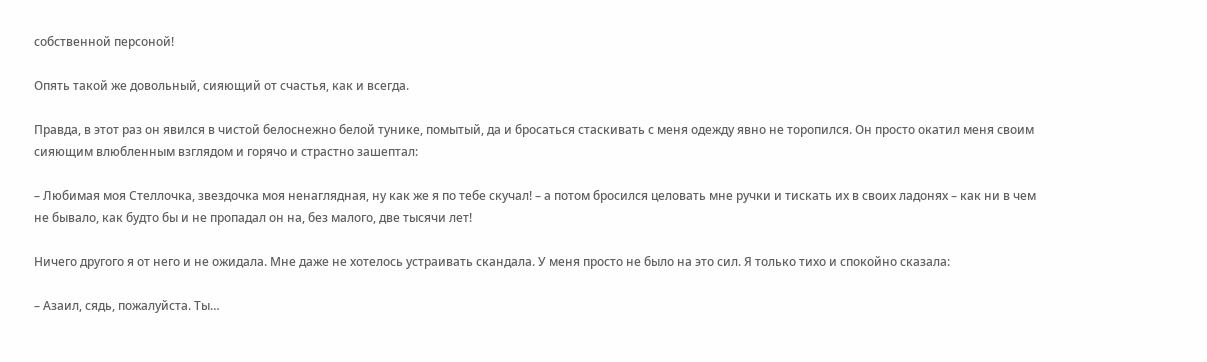собственной персоной!

Опять такой же довольный, сияющий от счастья, как и всегда.

Правда, в этот раз он явился в чистой белоснежно белой тунике, помытый, да и бросаться стаскивать с меня одежду явно не торопился. Он просто окатил меня своим сияющим влюбленным взглядом и горячо и страстно зашептал:

– Любимая моя Стеллочка, звездочка моя ненаглядная, ну как же я по тебе скучал! – а потом бросился целовать мне ручки и тискать их в своих ладонях – как ни в чем не бывало, как будто бы и не пропадал он на, без малого, две тысячи лет!

Ничего другого я от него и не ожидала. Мне даже не хотелось устраивать скандала. У меня просто не было на это сил. Я только тихо и спокойно сказала:

– Азаил, сядь, пожалуйста. Ты…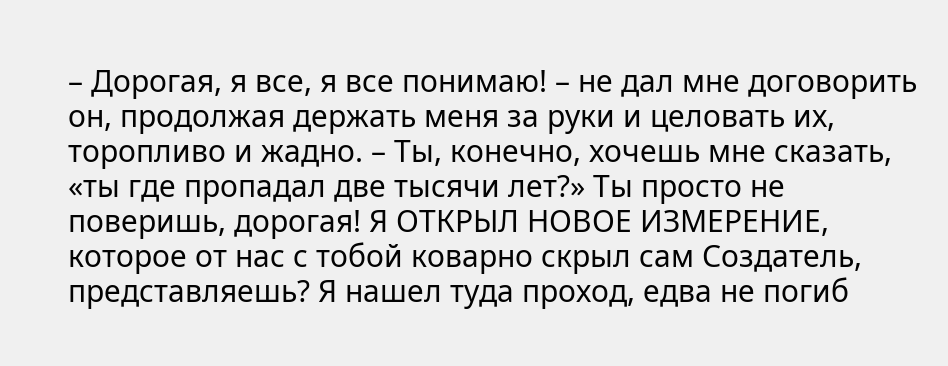– Дорогая, я все, я все понимаю! – не дал мне договорить он, продолжая держать меня за руки и целовать их, торопливо и жадно. – Ты, конечно, хочешь мне сказать, «ты где пропадал две тысячи лет?» Ты просто не поверишь, дорогая! Я ОТКРЫЛ НОВОЕ ИЗМЕРЕНИЕ, которое от нас с тобой коварно скрыл сам Создатель, представляешь? Я нашел туда проход, едва не погиб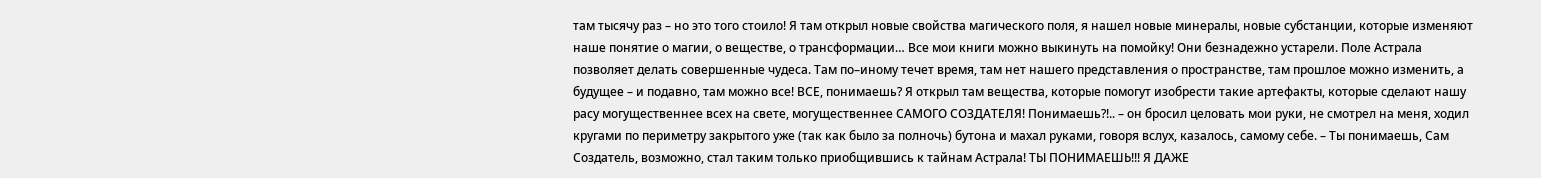там тысячу раз – но это того стоило! Я там открыл новые свойства магического поля, я нашел новые минералы, новые субстанции, которые изменяют наше понятие о магии, о веществе, о трансформации… Все мои книги можно выкинуть на помойку! Они безнадежно устарели. Поле Астрала позволяет делать совершенные чудеса. Там по–иному течет время, там нет нашего представления о пространстве, там прошлое можно изменить, а будущее – и подавно, там можно все! ВСЕ, понимаешь? Я открыл там вещества, которые помогут изобрести такие артефакты, которые сделают нашу расу могущественнее всех на свете, могущественнее САМОГО СОЗДАТЕЛЯ! Понимаешь?!.. – он бросил целовать мои руки, не смотрел на меня, ходил кругами по периметру закрытого уже (так как было за полночь) бутона и махал руками, говоря вслух, казалось, самому себе. – Ты понимаешь, Сам Создатель, возможно, стал таким только приобщившись к тайнам Астрала! ТЫ ПОНИМАЕШЬ!!! Я ДАЖЕ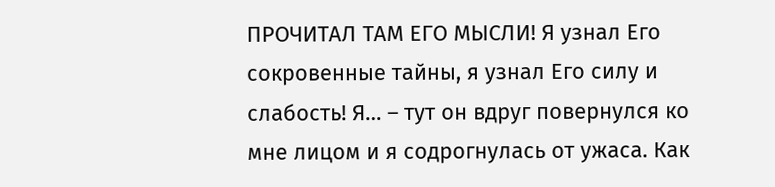ПРОЧИТАЛ ТАМ ЕГО МЫСЛИ! Я узнал Его сокровенные тайны, я узнал Его силу и слабость! Я… – тут он вдруг повернулся ко мне лицом и я содрогнулась от ужаса. Как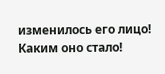изменилось его лицо! Каким оно стало!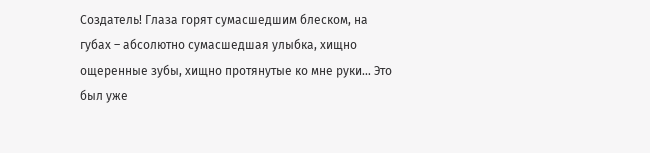Создатель! Глаза горят сумасшедшим блеском, на губах – абсолютно сумасшедшая улыбка, хищно ощеренные зубы, хищно протянутые ко мне руки… Это был уже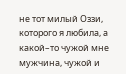не тот милый Оззи, которого я любила, а какой–то чужой мне мужчина, чужой и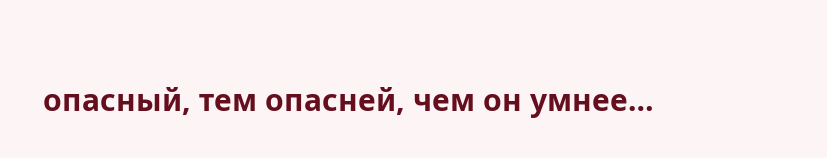опасный, тем опасней, чем он умнее…